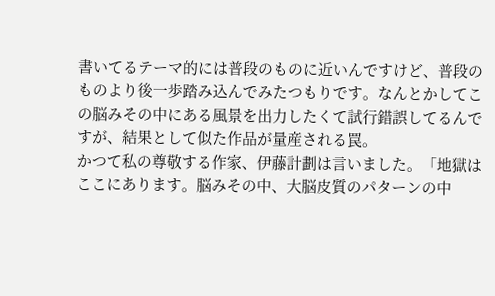書いてるテーマ的には普段のものに近いんですけど、普段のものより後一歩踏み込んでみたつもりです。なんとかしてこの脳みその中にある風景を出力したくて試行錯誤してるんですが、結果として似た作品が量産される罠。
かつて私の尊敬する作家、伊藤計劃は言いました。「地獄はここにあります。脳みその中、大脳皮質のパターンの中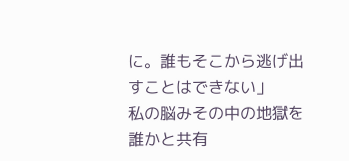に。誰もそこから逃げ出すことはできない」
私の脳みその中の地獄を誰かと共有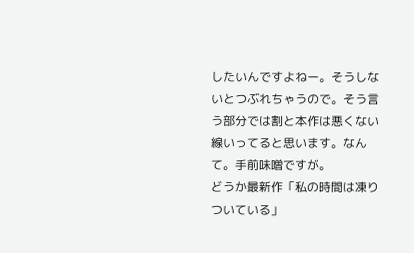したいんですよねー。そうしないとつぶれちゃうので。そう言う部分では割と本作は悪くない線いってると思います。なんて。手前味噌ですが。
どうか最新作「私の時間は凍りついている」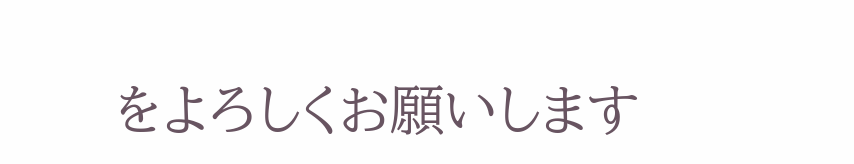をよろしくお願いします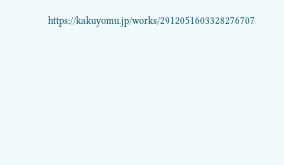https://kakuyomu.jp/works/2912051603328276707